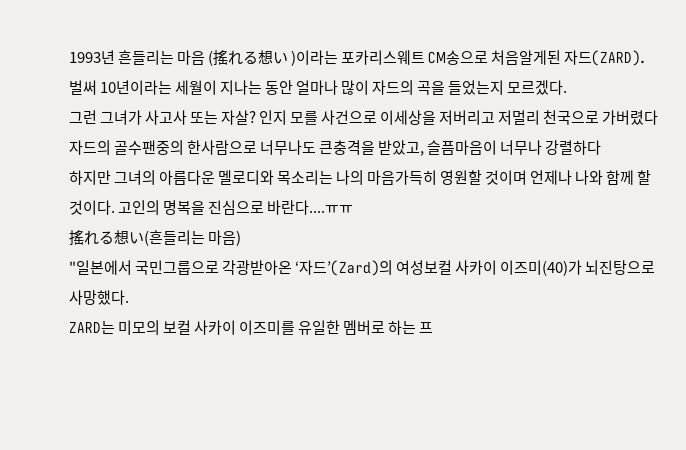1993년 흔들리는 마음 (搖れる想い )이라는 포카리스웨트 CM송으로 처음알게된 자드(ZARD).
벌써 10년이라는 세월이 지나는 동안 얼마나 많이 자드의 곡을 들었는지 모르겠다.
그런 그녀가 사고사 또는 자살? 인지 모를 사건으로 이세상을 저버리고 저멀리 천국으로 가버렸다 자드의 골수팬중의 한사람으로 너무나도 큰충격을 받았고, 슬픔마음이 너무나 강렬하다
하지만 그녀의 아름다운 멜로디와 목소리는 나의 마음가득히 영원할 것이며 언제나 나와 함께 할것이다. 고인의 명복을 진심으로 바란다....ㅠㅠ
搖れる想い(흔들리는 마음)
"일본에서 국민그룹으로 각광받아온 ‘자드’(Zard)의 여성보컬 사카이 이즈미(40)가 뇌진탕으로 사망했다.
ZARD는 미모의 보컬 사카이 이즈미를 유일한 멤버로 하는 프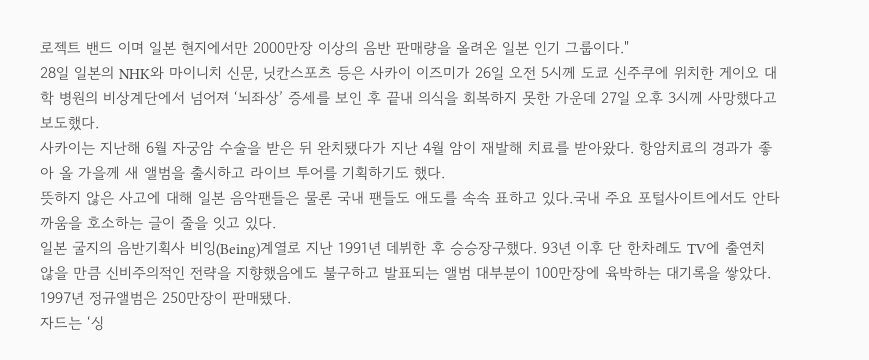로젝트 밴드 이며 일본 현지에서만 2000만장 이상의 음반 판매량을 올려온 일본 인기 그룹이다."
28일 일본의 NHK와 마이니치 신문, 닛칸스포츠 등은 사카이 이즈미가 26일 오전 5시께 도쿄 신주쿠에 위치한 게이오 대학 병원의 비상계단에서 넘어져 ‘뇌좌상’ 증세를 보인 후 끝내 의식을 회복하지 못한 가운데 27일 오후 3시께 사망했다고 보도했다.
사카이는 지난해 6월 자궁암 수술을 받은 뒤 완치됐다가 지난 4월 암이 재발해 치료를 받아왔다. 항암치료의 경과가 좋아 올 가을께 새 앨범을 출시하고 라이브 투어를 기획하기도 했다.
뜻하지 않은 사고에 대해 일본 음악팬들은 물론 국내 팬들도 애도를 속속 표하고 있다.국내 주요 포털사이트에서도 안타까움을 호소하는 글이 줄을 잇고 있다.
일본 굴지의 음반기획사 비잉(Being)계열로 지난 1991년 데뷔한 후 승승장구했다. 93년 이후 단 한차례도 TV에 출연치 않을 만큼 신비주의적인 전략을 지향했음에도 불구하고 발표되는 앨범 대부분이 100만장에 육박하는 대기록을 쌓았다. 1997년 정규앨범은 250만장이 판매됐다.
자드는 ‘싱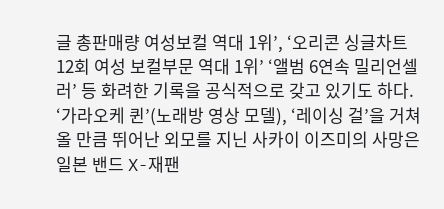글 총판매량 여성보컬 역대 1위’, ‘오리콘 싱글차트 12회 여성 보컬부문 역대 1위’ ‘앨범 6연속 밀리언셀러’ 등 화려한 기록을 공식적으로 갖고 있기도 하다.
‘가라오케 퀸’(노래방 영상 모델), ‘레이싱 걸’을 거쳐올 만큼 뛰어난 외모를 지닌 사카이 이즈미의 사망은 일본 밴드 X-재팬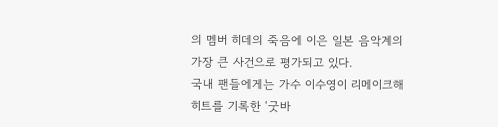의 멤버 히데의 죽음에 이은 일본 음악계의 가장 큰 사건으로 평가되고 있다.
국내 팬들에게는 가수 이수영이 리메이크해 히트를 기록한 ‘굿바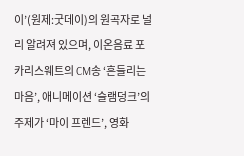이’(원제:굿데이)의 원곡자로 널리 알려져 있으며, 이온음료 포카리스웨트의 CM송 ‘흔들리는 마음’, 애니메이션 ‘슬램덩크’의 주제가 ‘마이 프렌드’, 영화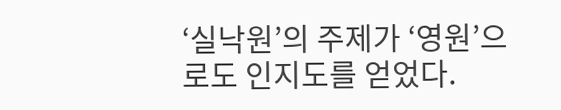‘실낙원’의 주제가 ‘영원’으로도 인지도를 얻었다.